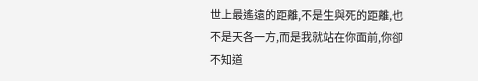世上最遙遠的距離,不是生與死的距離,也不是天各一方,而是我就站在你面前,你卻不知道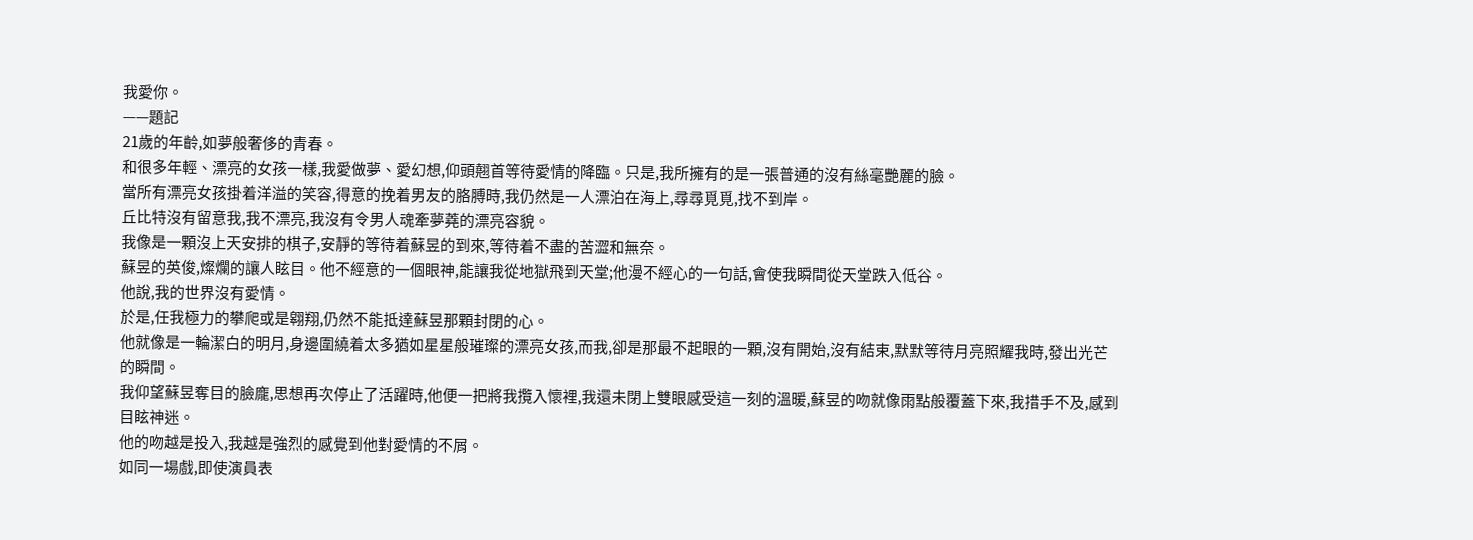我愛你。
——題記
21歲的年齡,如夢般奢侈的青春。
和很多年輕、漂亮的女孩一樣,我愛做夢、愛幻想,仰頭翹首等待愛情的降臨。只是,我所擁有的是一張普通的沒有絲毫艷麗的臉。
當所有漂亮女孩掛着洋溢的笑容,得意的挽着男友的胳膊時,我仍然是一人漂泊在海上,尋尋覓覓,找不到岸。
丘比特沒有留意我,我不漂亮,我沒有令男人魂牽夢蕘的漂亮容貌。
我像是一顆沒上天安排的棋子,安靜的等待着蘇昱的到來,等待着不盡的苦澀和無奈。
蘇昱的英俊,燦爛的讓人眩目。他不經意的一個眼神,能讓我從地獄飛到天堂;他漫不經心的一句話,會使我瞬間從天堂跌入低谷。
他說,我的世界沒有愛情。
於是,任我極力的攀爬或是翱翔,仍然不能抵達蘇昱那顆封閉的心。
他就像是一輪潔白的明月,身邊圍繞着太多猶如星星般璀璨的漂亮女孩,而我,卻是那最不起眼的一顆,沒有開始,沒有結束,默默等待月亮照耀我時,發出光芒的瞬間。
我仰望蘇昱奪目的臉龐,思想再次停止了活躍時,他便一把將我攬入懷裡,我還未閉上雙眼感受這一刻的溫暖,蘇昱的吻就像雨點般覆蓋下來,我措手不及,感到目眩神迷。
他的吻越是投入,我越是強烈的感覺到他對愛情的不屑。
如同一場戲,即使演員表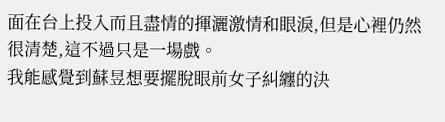面在台上投入而且盡情的揮灑激情和眼淚,但是心裡仍然很清楚,這不過只是一場戲。
我能感覺到蘇昱想要擺脫眼前女子糾纏的決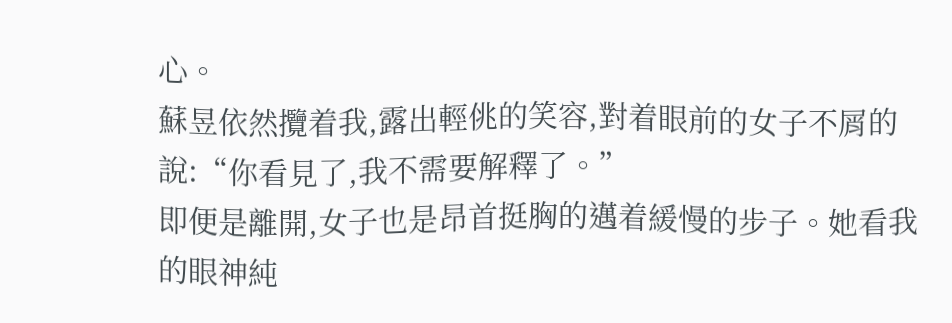心。
蘇昱依然攬着我,露出輕佻的笑容,對着眼前的女子不屑的說:“你看見了,我不需要解釋了。”
即便是離開,女子也是昂首挺胸的邁着緩慢的步子。她看我的眼神純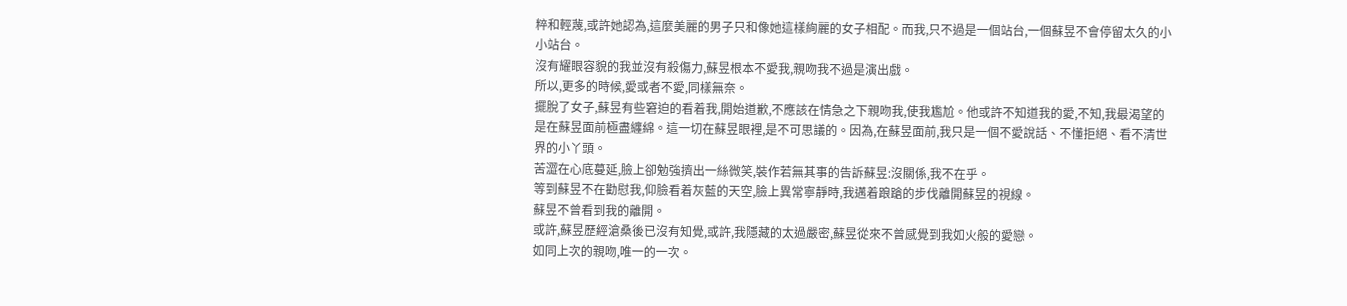粹和輕蔑,或許她認為,這麼美麗的男子只和像她這樣絢麗的女子相配。而我,只不過是一個站台,一個蘇昱不會停留太久的小小站台。
沒有耀眼容貌的我並沒有殺傷力,蘇昱根本不愛我,親吻我不過是演出戲。
所以,更多的時候,愛或者不愛,同樣無奈。
擺脫了女子,蘇昱有些窘迫的看着我,開始道歉,不應該在情急之下親吻我,使我尷尬。他或許不知道我的愛,不知,我最渴望的是在蘇昱面前極盡纏綿。這一切在蘇昱眼裡,是不可思議的。因為,在蘇昱面前,我只是一個不愛說話、不懂拒絕、看不清世界的小丫頭。
苦澀在心底蔓延,臉上卻勉強擠出一絲微笑,裝作若無其事的告訴蘇昱:沒關係,我不在乎。
等到蘇昱不在勸慰我,仰臉看着灰藍的天空,臉上異常寧靜時,我邁着踉蹌的步伐離開蘇昱的視線。
蘇昱不曾看到我的離開。
或許,蘇昱歷經滄桑後已沒有知覺,或許,我隱藏的太過嚴密,蘇昱從來不曾感覺到我如火般的愛戀。
如同上次的親吻,唯一的一次。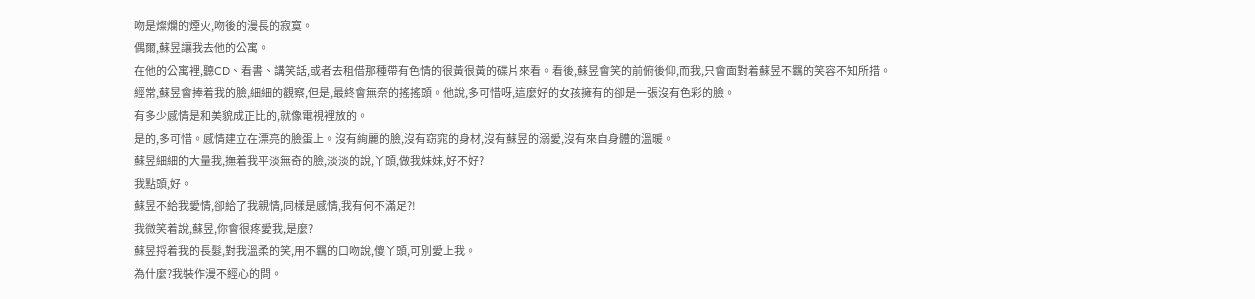吻是燦爛的煙火,吻後的漫長的寂寞。
偶爾,蘇昱讓我去他的公寓。
在他的公寓裡,聽CD、看書、講笑話,或者去租借那種帶有色情的很黃很黃的碟片來看。看後,蘇昱會笑的前俯後仰,而我,只會面對着蘇昱不羈的笑容不知所措。
經常,蘇昱會捧着我的臉,細細的觀察,但是,最終會無奈的搖搖頭。他說,多可惜呀,這麼好的女孩擁有的卻是一張沒有色彩的臉。
有多少感情是和美貌成正比的,就像電視裡放的。
是的,多可惜。感情建立在漂亮的臉蛋上。沒有絢麗的臉,沒有窈窕的身材,沒有蘇昱的溺愛,沒有來自身體的溫暖。
蘇昱細細的大量我,撫着我平淡無奇的臉,淡淡的說,丫頭,做我妹妹,好不好?
我點頭,好。
蘇昱不給我愛情,卻給了我親情,同樣是感情,我有何不滿足?!
我微笑着說,蘇昱,你會很疼愛我,是麼?
蘇昱捋着我的長髮,對我溫柔的笑,用不羈的口吻說,傻丫頭,可別愛上我。
為什麼?我裝作漫不經心的問。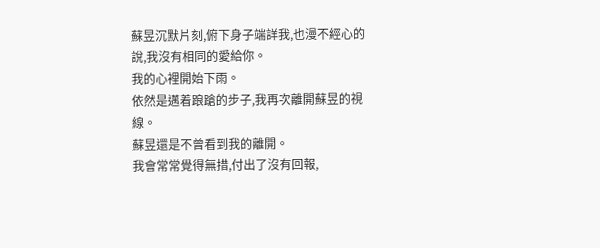蘇昱沉默片刻,俯下身子端詳我,也漫不經心的說,我沒有相同的愛給你。
我的心裡開始下雨。
依然是邁着踉蹌的步子,我再次離開蘇昱的視線。
蘇昱還是不曾看到我的離開。
我會常常覺得無措,付出了沒有回報,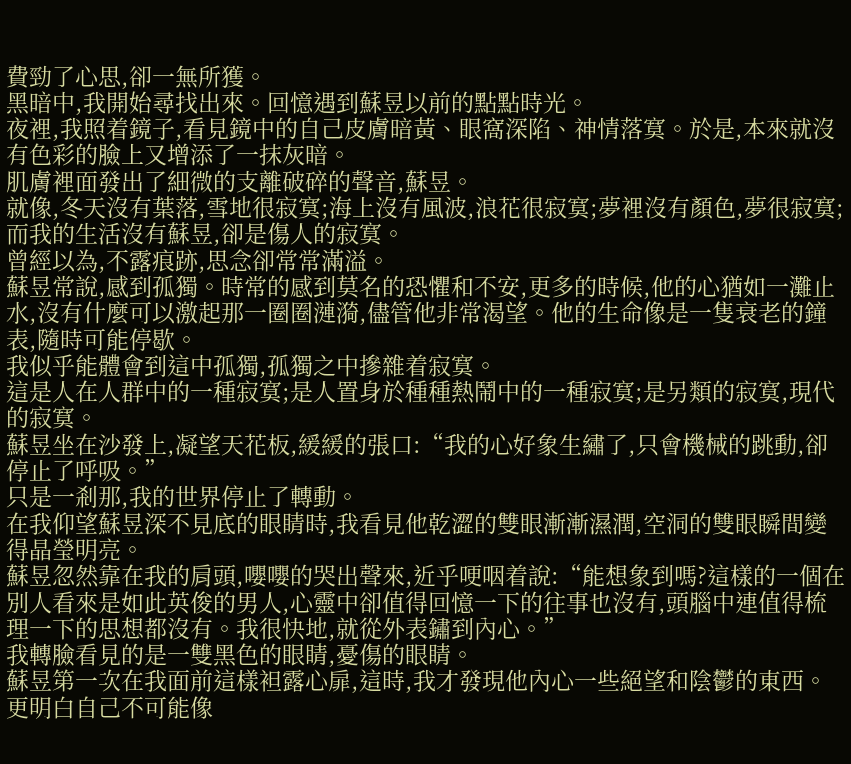費勁了心思,卻一無所獲。
黑暗中,我開始尋找出來。回憶遇到蘇昱以前的點點時光。
夜裡,我照着鏡子,看見鏡中的自己皮膚暗黃、眼窩深陷、神情落寞。於是,本來就沒有色彩的臉上又增添了一抹灰暗。
肌膚裡面發出了細微的支離破碎的聲音,蘇昱。
就像,冬天沒有葉落,雪地很寂寞;海上沒有風波,浪花很寂寞;夢裡沒有顏色,夢很寂寞;而我的生活沒有蘇昱,卻是傷人的寂寞。
曾經以為,不露痕跡,思念卻常常滿溢。
蘇昱常說,感到孤獨。時常的感到莫名的恐懼和不安,更多的時候,他的心猶如一灘止水,沒有什麼可以激起那一圈圈漣漪,儘管他非常渴望。他的生命像是一隻衰老的鐘表,隨時可能停歇。
我似乎能體會到這中孤獨,孤獨之中摻雜着寂寞。
這是人在人群中的一種寂寞;是人置身於種種熱鬧中的一種寂寞;是另類的寂寞,現代的寂寞。
蘇昱坐在沙發上,凝望天花板,緩緩的張口:“我的心好象生繡了,只會機械的跳動,卻停止了呼吸。”
只是一剎那,我的世界停止了轉動。
在我仰望蘇昱深不見底的眼睛時,我看見他乾澀的雙眼漸漸濕潤,空洞的雙眼瞬間變得晶瑩明亮。
蘇昱忽然靠在我的肩頭,嚶嚶的哭出聲來,近乎哽咽着說:“能想象到嗎?這樣的一個在別人看來是如此英俊的男人,心靈中卻值得回憶一下的往事也沒有,頭腦中連值得梳理一下的思想都沒有。我很快地,就從外表鏽到內心。”
我轉臉看見的是一雙黑色的眼睛,憂傷的眼睛。
蘇昱第一次在我面前這樣袒露心扉,這時,我才發現他內心一些絕望和陰鬱的東西。更明白自己不可能像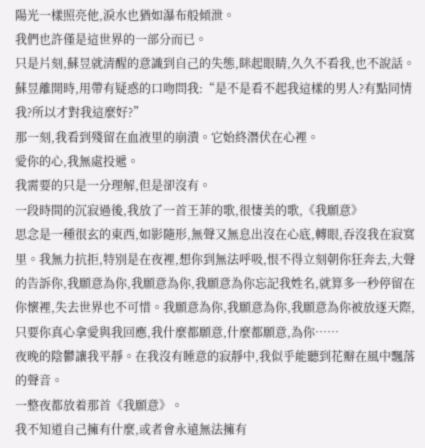陽光一樣照亮他,淚水也猶如瀑布般傾泄。
我們也許僅是這世界的一部分而已。
只是片刻,蘇昱就清醒的意識到自己的失態,眯起眼睛,久久不看我,也不說話。
蘇昱離開時,用帶有疑惑的口吻問我:“是不是看不起我這樣的男人?有點同情我?所以才對我這麼好?”
那一刻,我看到殘留在血液里的崩潰。它始終潛伏在心裡。
愛你的心,我無處投遞。
我需要的只是一分理解,但是卻沒有。
一段時間的沉寂過後,我放了一首王菲的歌,很悽美的歌,《我願意》
思念是一種很玄的東西,如影隨形,無聲又無息出沒在心底,轉眼,吞沒我在寂寞里。我無力抗拒,特別是在夜裡,想你到無法呼吸,恨不得立刻朝你狂奔去,大聲的告訴你,我願意為你,我願意為你,我願意為你忘記我姓名,就算多一秒停留在你懷裡,失去世界也不可惜。我願意為你,我願意為你,我願意為你被放逐天際,只要你真心拿愛與我回應,我什麼都願意,什麼都願意,為你……
夜晚的陰鬱讓我平靜。在我沒有睡意的寂靜中,我似乎能聽到花瓣在風中飄落的聲音。
一整夜都放着那首《我願意》。
我不知道自己擁有什麼,或者會永遠無法擁有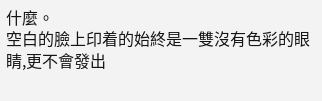什麼。
空白的臉上印着的始終是一雙沒有色彩的眼睛,更不會發出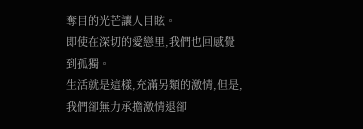奪目的光芒讓人目眩。
即使在深切的愛戀里,我們也回感覺到孤獨。
生活就是這樣,充滿另類的激情,但是,我們卻無力承擔激情退卻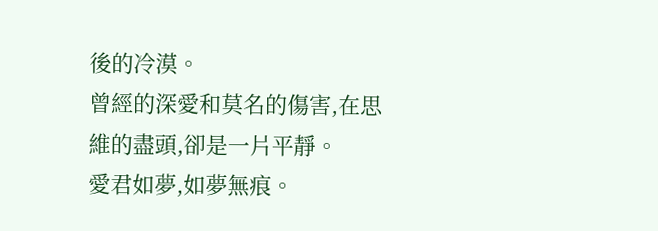後的冷漠。
曾經的深愛和莫名的傷害,在思維的盡頭,卻是一片平靜。
愛君如夢,如夢無痕。